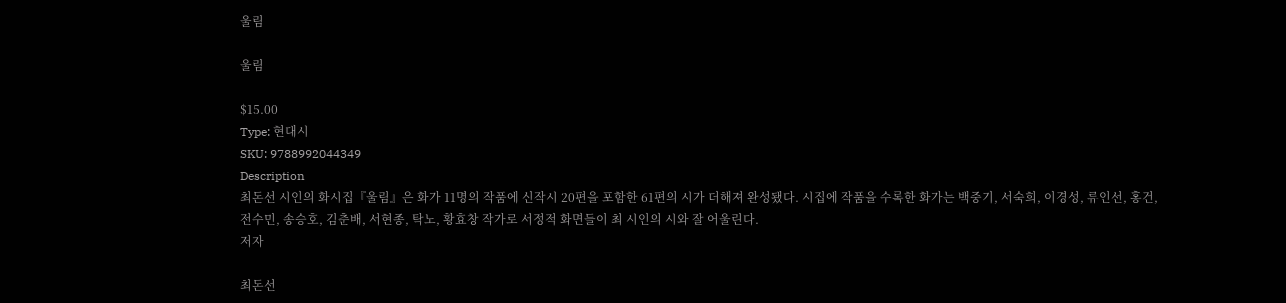울림

울림

$15.00
Type: 현대시
SKU: 9788992044349
Description
최돈선 시인의 화시집『울림』은 화가 11명의 작품에 신작시 20편을 포함한 61편의 시가 더해져 완성됐다. 시집에 작품을 수록한 화가는 백중기, 서숙희, 이경성, 류인선, 홍건, 전수민, 송승호, 김춘배, 서현종, 탁노, 황효창 작가로 서정적 화면들이 최 시인의 시와 잘 어울린다.
저자

최돈선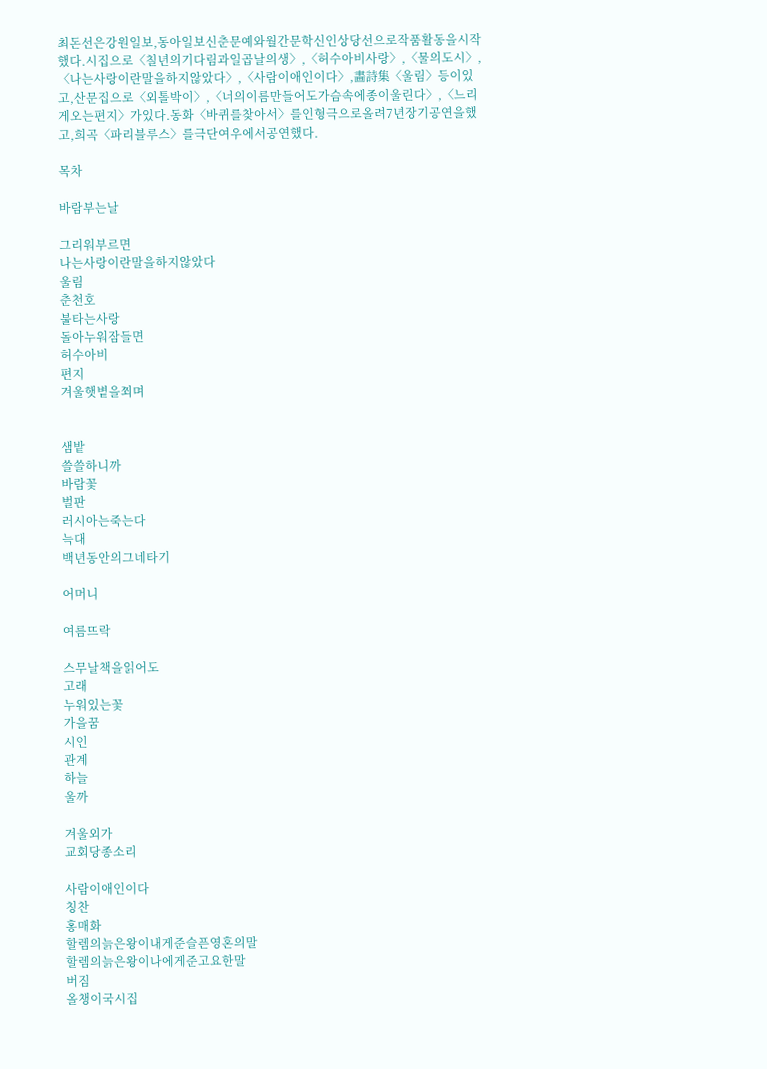최돈선은강원일보,동아일보신춘문예와월간문학신인상당선으로작품활동을시작했다.시집으로〈칠년의기다림과일곱날의생〉,〈허수아비사랑〉,〈물의도시〉,〈나는사랑이란말을하지않았다〉,〈사람이애인이다〉,畵詩集〈울림〉등이있고,산문집으로〈외톨박이〉,〈너의이름만들어도가슴속에종이울린다〉,〈느리게오는편지〉가있다.동화〈바퀴를찾아서〉를인형극으로올려7년장기공연을했고,희곡〈파리블루스〉를극단여우에서공연했다.

목차

바람부는날

그리워부르면
나는사랑이란말을하지않았다
울림
춘천호
불타는사랑
돌아누워잠들면
허수아비
편지
겨울햇볕을쬐며


샘밭
쓸쓸하니까
바람꽃
벌판
러시아는죽는다
늑대
백년동안의그네타기

어머니

여름뜨락

스무날책을읽어도
고래
누워있는꽃
가을꿈
시인
관계
하늘
울까

겨울외가
교회당종소리

사람이애인이다
칭찬
홍매화
할렘의늙은왕이내게준슬픈영혼의말
할렘의늙은왕이나에게준고요한말
버짐
올챙이국시집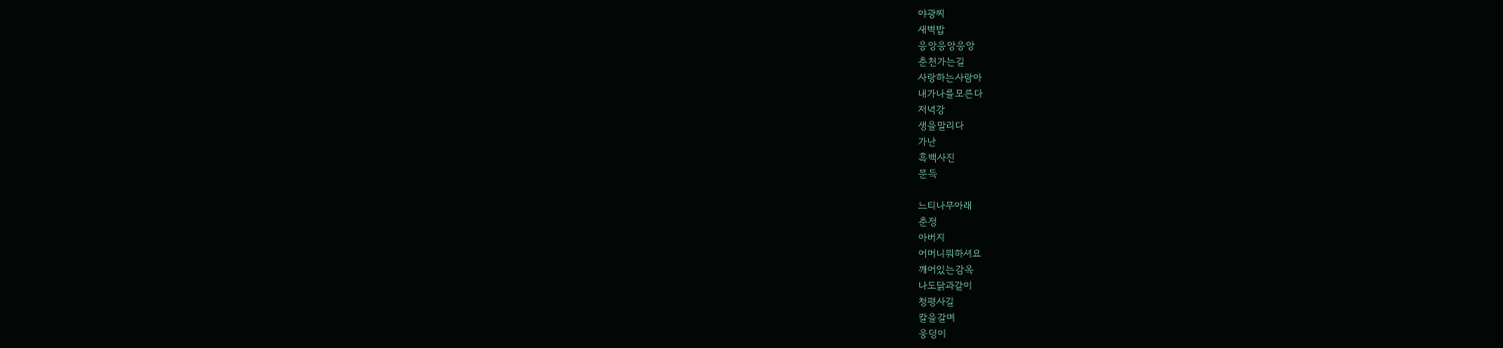야광찌
새벽밥
응앙응앙응앙
춘천가는길
사랑하는사람아
내가나를모른다
저녁강
생을말리다
가난
흑백사진
문득

느티나무아래
춘정
아버지
어머니뭐하셔요
깨어있는감옥
나도닭과같이
청평사길
칼을갈며
웅덩이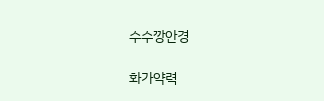수수깡안경

화가약력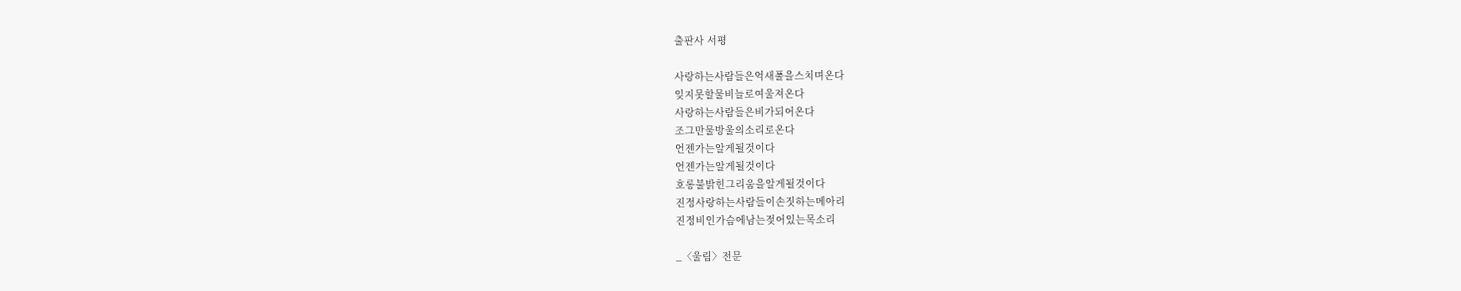출판사 서평

사랑하는사람들은억새풀을스치며온다
잊지못할물비늘로여울져온다
사랑하는사람들은비가되어온다
조그만물방울의소리로온다
언젠가는알게될것이다
언젠가는알게될것이다
호롱불밝힌그리움을알게될것이다
진정사랑하는사람들이손짓하는메아리
진정비인가슴에남는젖어있는목소리

_〈울림〉전문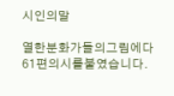시인의말

열한분화가들의그림에다61편의시를붙였습니다.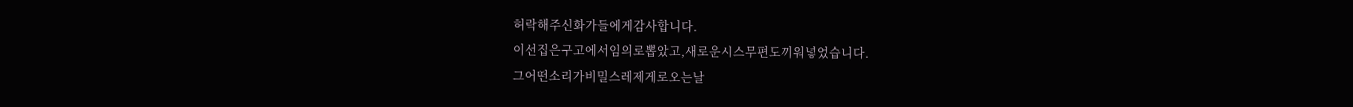허락해주신화가들에게감사합니다.
이선집은구고에서임의로뽑았고,새로운시스무편도끼워넣었습니다.
그어떤소리가비밀스레제게로오는날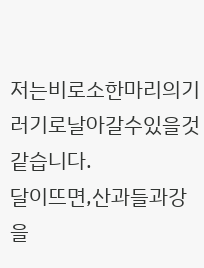저는비로소한마리의기러기로날아갈수있을것같습니다.
달이뜨면,산과들과강을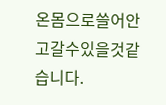온몸으로쓸어안고갈수있을것같습니다.